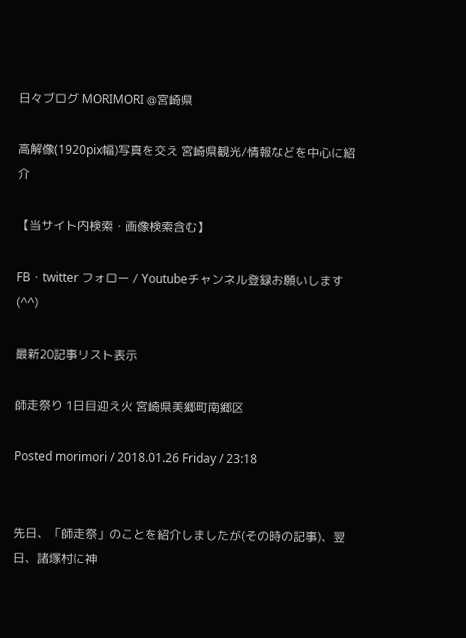日々ブログ MORIMORI @宮崎県

高解像(1920pix幅)写真を交え 宮崎県観光/情報などを中心に紹介

【当サイト内検索・画像検索含む】

FB・twitter フォロー / Youtubeチャンネル登録お願いします(^^)

最新20記事リスト表示

師走祭り 1日目迎え火 宮崎県美郷町南郷区

Posted morimori / 2018.01.26 Friday / 23:18


先日、「師走祭」のことを紹介しましたが(その時の記事)、翌日、諸塚村に神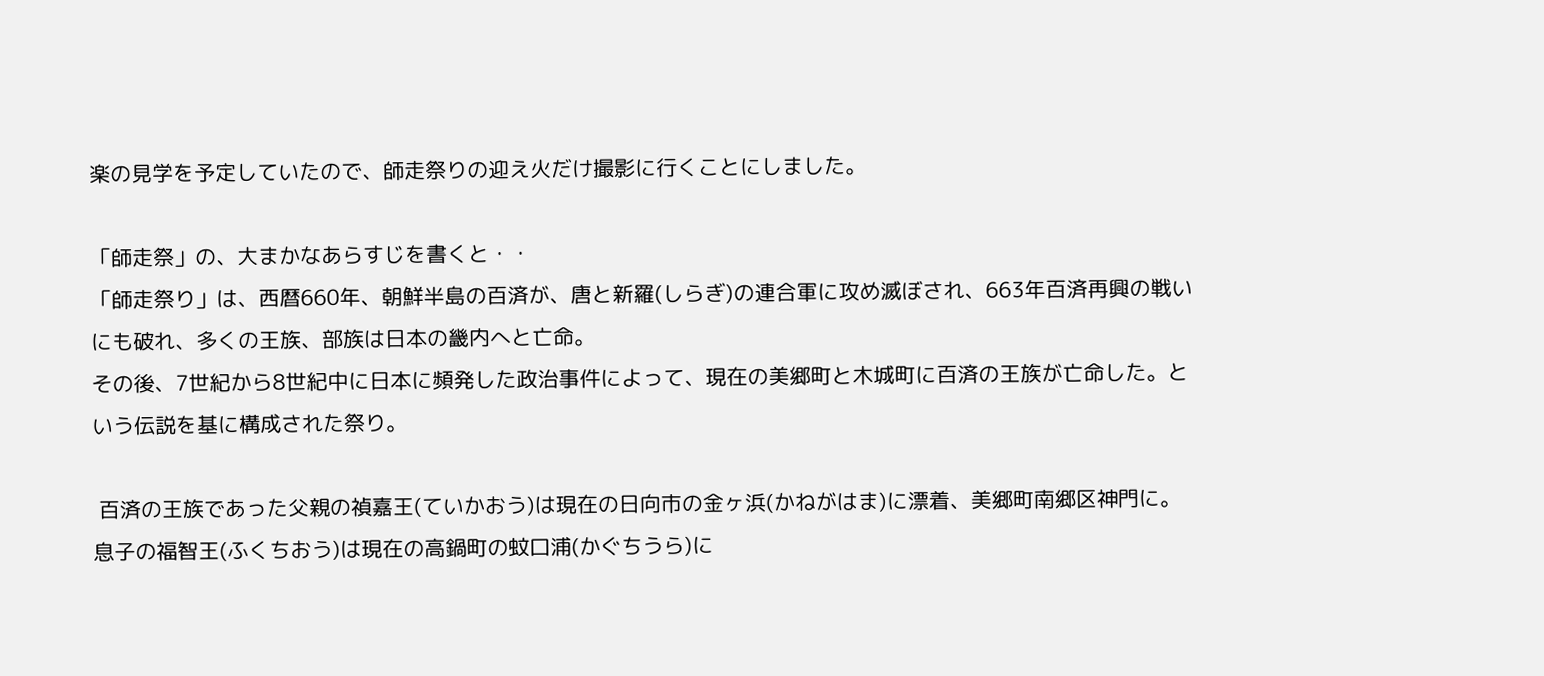楽の見学を予定していたので、師走祭りの迎え火だけ撮影に行くことにしました。

「師走祭」の、大まかなあらすじを書くと・・
「師走祭り」は、西暦660年、朝鮮半島の百済が、唐と新羅(しらぎ)の連合軍に攻め滅ぼされ、663年百済再興の戦いにも破れ、多くの王族、部族は日本の畿内へと亡命。
その後、7世紀から8世紀中に日本に頻発した政治事件によって、現在の美郷町と木城町に百済の王族が亡命した。という伝説を基に構成された祭り。

 百済の王族であった父親の禎嘉王(ていかおう)は現在の日向市の金ヶ浜(かねがはま)に漂着、美郷町南郷区神門に。
息子の福智王(ふくちおう)は現在の高鍋町の蚊口浦(かぐちうら)に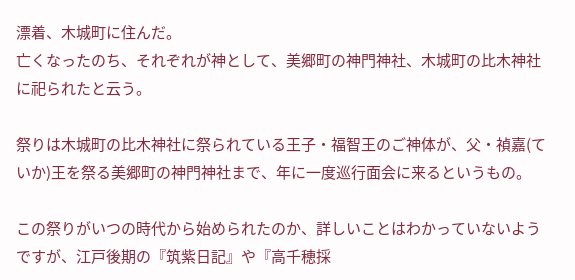漂着、木城町に住んだ。
亡くなったのち、それぞれが神として、美郷町の神門神社、木城町の比木神社に祀られたと云う。

祭りは木城町の比木神社に祭られている王子・福智王のご神体が、父・禎嘉(ていか)王を祭る美郷町の神門神社まで、年に一度巡行面会に来るというもの。

この祭りがいつの時代から始められたのか、詳しいことはわかっていないようですが、江戸後期の『筑紫日記』や『高千穂採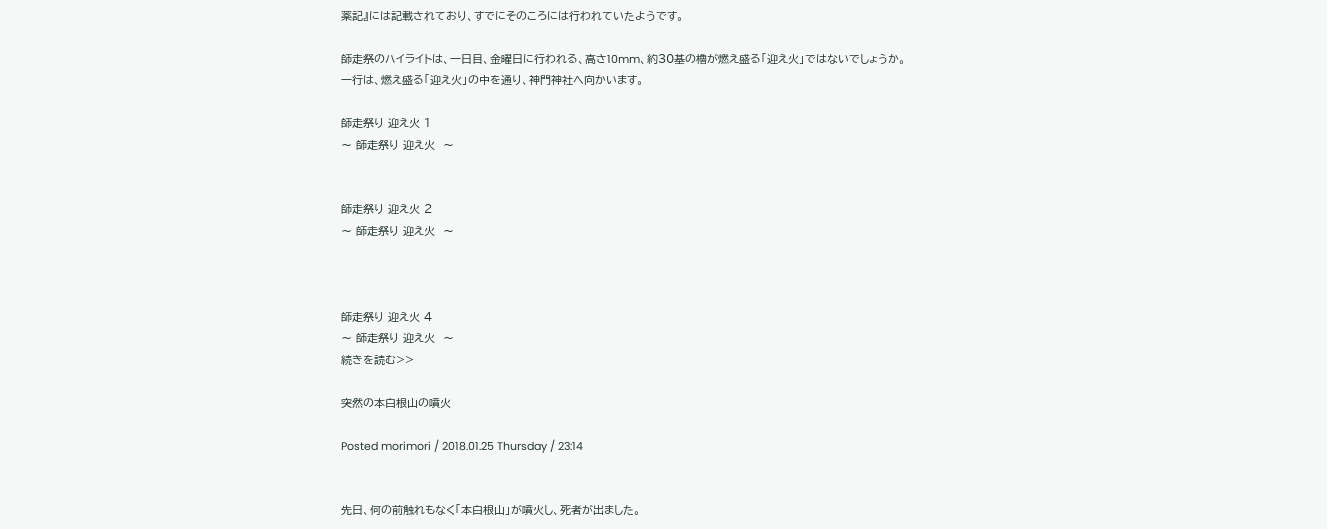薬記』には記載されており、すでにそのころには行われていたようです。

師走祭のハイライトは、一日目、金曜日に行われる、高さ10mm、約30基の櫓が燃え盛る「迎え火」ではないでしょうか。
一行は、燃え盛る「迎え火」の中を通り、神門神社へ向かいます。

師走祭り 迎え火 1
〜 師走祭り 迎え火  〜


師走祭り 迎え火 2
〜 師走祭り 迎え火  〜



師走祭り 迎え火 4
〜 師走祭り 迎え火  〜
続きを読む>>

突然の本白根山の噴火

Posted morimori / 2018.01.25 Thursday / 23:14


先日、何の前触れもなく「本白根山」が噴火し、死者が出ました。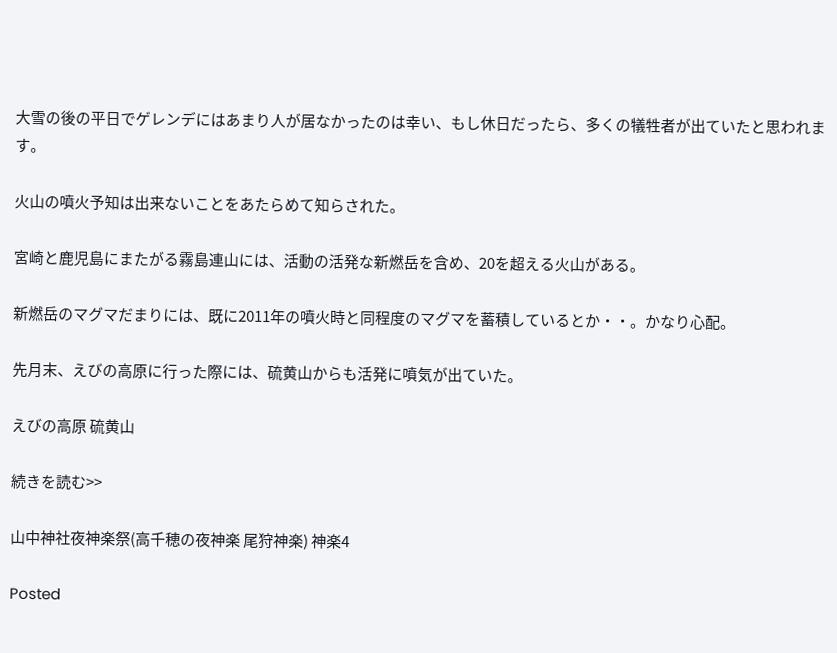大雪の後の平日でゲレンデにはあまり人が居なかったのは幸い、もし休日だったら、多くの犠牲者が出ていたと思われます。

火山の噴火予知は出来ないことをあたらめて知らされた。

宮崎と鹿児島にまたがる霧島連山には、活動の活発な新燃岳を含め、20を超える火山がある。

新燃岳のマグマだまりには、既に2011年の噴火時と同程度のマグマを蓄積しているとか・・。かなり心配。

先月末、えびの高原に行った際には、硫黄山からも活発に噴気が出ていた。

えびの高原 硫黄山

続きを読む>>

山中神社夜神楽祭(高千穂の夜神楽 尾狩神楽) 神楽4

Posted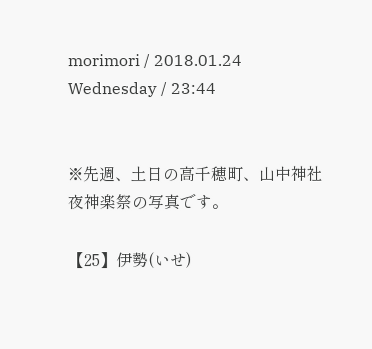morimori / 2018.01.24 Wednesday / 23:44


※先週、土日の高千穂町、山中神社夜神楽祭の写真です。

【25】伊勢(いせ)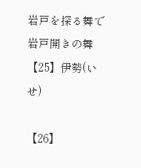岩戸を探る舞で岩戸開きの舞
【25】伊勢(いせ)

【26】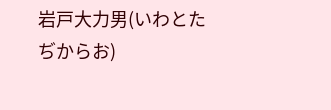岩戸大力男(いわとたぢからお)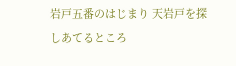岩戸五番のはじまり 天岩戸を探しあてるところ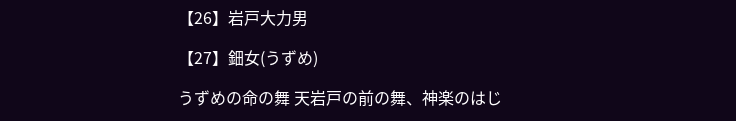【26】岩戸大力男

【27】鈿女(うずめ)

うずめの命の舞 天岩戸の前の舞、神楽のはじ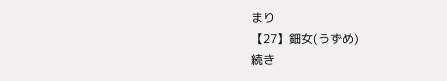まり
【27】鈿女(うずめ)
続き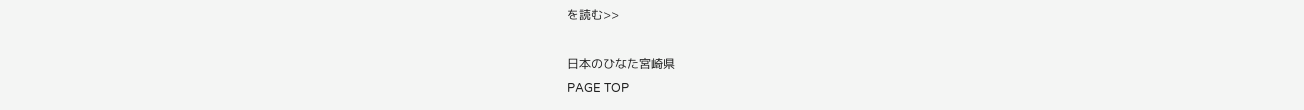を読む>>

日本のひなた宮崎県
PAGE TOP